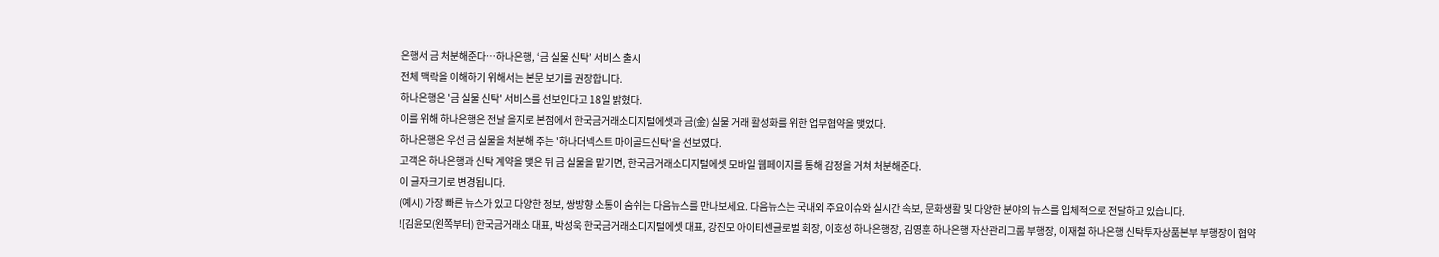은행서 금 처분해준다…하나은행, ‘금 실물 신탁’ 서비스 출시
전체 맥락을 이해하기 위해서는 본문 보기를 권장합니다.
하나은행은 '금 실물 신탁' 서비스를 선보인다고 18일 밝혔다.
이를 위해 하나은행은 전날 을지로 본점에서 한국금거래소디지털에셋과 금(金) 실물 거래 활성화를 위한 업무협약을 맺었다.
하나은행은 우선 금 실물을 처분해 주는 '하나더넥스트 마이골드신탁'을 선보였다.
고객은 하나은행과 신탁 계약을 맺은 뒤 금 실물을 맡기면, 한국금거래소디지털에셋 모바일 웹페이지를 통해 감정을 거쳐 처분해준다.
이 글자크기로 변경됩니다.
(예시) 가장 빠른 뉴스가 있고 다양한 정보, 쌍방향 소통이 숨쉬는 다음뉴스를 만나보세요. 다음뉴스는 국내외 주요이슈와 실시간 속보, 문화생활 및 다양한 분야의 뉴스를 입체적으로 전달하고 있습니다.
![김윤모(왼쪽부터) 한국금거래소 대표, 박성욱 한국금거래소디지털에셋 대표, 강진모 아이티센글로벌 회장, 이호성 하나은행장, 김영훈 하나은행 자산관리그룹 부행장, 이재철 하나은행 신탁투자상품본부 부행장이 협약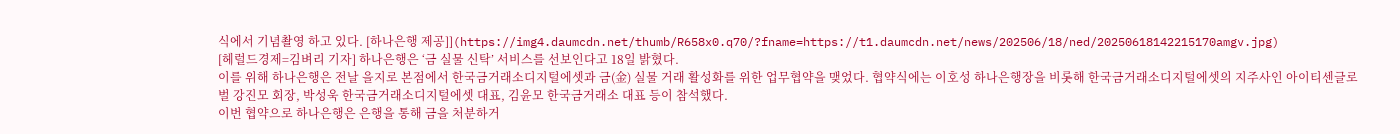식에서 기념촬영 하고 있다. [하나은행 제공]](https://img4.daumcdn.net/thumb/R658x0.q70/?fname=https://t1.daumcdn.net/news/202506/18/ned/20250618142215170amgv.jpg)
[헤럴드경제=김벼리 기자] 하나은행은 ‘금 실물 신탁’ 서비스를 선보인다고 18일 밝혔다.
이를 위해 하나은행은 전날 을지로 본점에서 한국금거래소디지털에셋과 금(金) 실물 거래 활성화를 위한 업무협약을 맺었다. 협약식에는 이호성 하나은행장을 비롯해 한국금거래소디지털에셋의 지주사인 아이티센글로벌 강진모 회장, 박성욱 한국금거래소디지털에셋 대표, 김윤모 한국금거래소 대표 등이 참석했다.
이번 협약으로 하나은행은 은행을 통해 금을 처분하거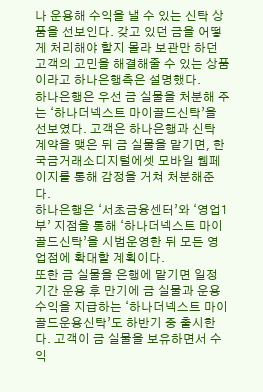나 운용해 수익을 낼 수 있는 신탁 상품을 선보인다. 갖고 있던 금을 어떻게 처리해야 할지 몰라 보관만 하던 고객의 고민을 해결해줄 수 있는 상품이라고 하나은행측은 설명했다.
하나은행은 우선 금 실물을 처분해 주는 ‘하나더넥스트 마이골드신탁’을 선보였다. 고객은 하나은행과 신탁 계약을 맺은 뒤 금 실물을 맡기면, 한국금거래소디지털에셋 모바일 웹페이지를 통해 감정을 거쳐 처분해준다.
하나은행은 ‘서초금융센터’와 ‘영업1부’ 지점을 통해 ‘하나더넥스트 마이골드신탁’을 시범운영한 뒤 모든 영업점에 확대할 계획이다.
또한 금 실물을 은행에 맡기면 일정 기간 운용 후 만기에 금 실물과 운용 수익을 지급하는 ‘하나더넥스트 마이골드운용신탁’도 하반기 중 출시한다. 고객이 금 실물을 보유하면서 수익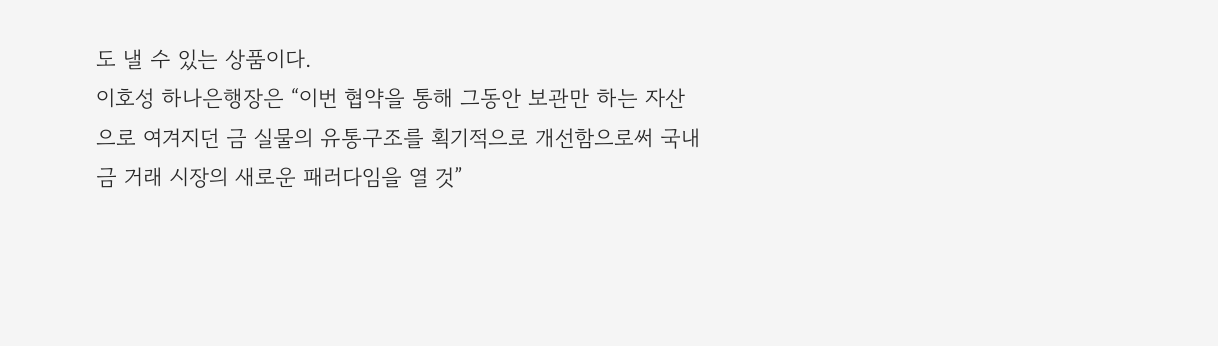도 낼 수 있는 상품이다.
이호성 하나은행장은 “이번 협약을 통해 그동안 보관만 하는 자산으로 여겨지던 금 실물의 유통구조를 획기적으로 개선함으로써 국내 금 거래 시장의 새로운 패러다임을 열 것”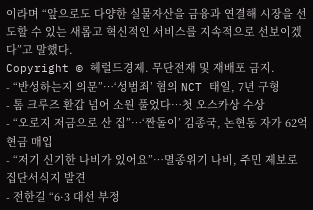이라며 “앞으로도 다양한 실물자산을 금융과 연결해 시장을 선도할 수 있는 새롭고 혁신적인 서비스를 지속적으로 선보이겠다”고 말했다.
Copyright © 헤럴드경제. 무단전재 및 재배포 금지.
- “반성하는지 의문”…‘성범죄’ 혐의 NCT 태일, 7년 구형
- 톰 크루즈 환갑 넘어 소원 풀었다…첫 오스카상 수상
- “오로지 저금으로 산 집”…‘짠돌이’ 김종국, 논현동 자가 62억 현금 매입
- “저기 신기한 나비가 있어요”…멸종위기 나비, 주민 제보로 집단서식지 발견
- 전한길 “6·3 대선 부정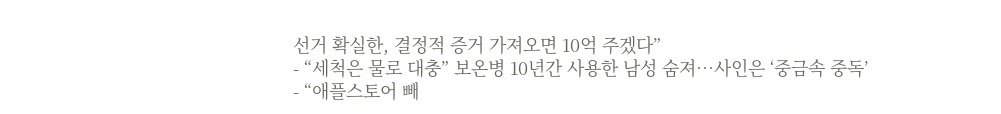선거 확실한, 결정적 증거 가져오면 10억 주겠다”
- “세척은 물로 대충” 보온병 10년간 사용한 남성 숨져…사인은 ‘중금속 중독’
- “애플스토어 빼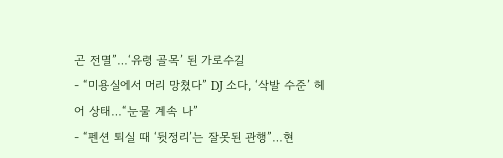곤 전멸”…‘유령 골목’ 된 가로수길
- “미용실에서 머리 망쳤다” DJ 소다, ‘삭발 수준’ 헤어 상태…“눈물 계속 나”
- “펜션 퇴실 때 ‘뒷정리’는 잘못된 관행”…현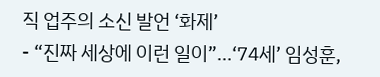직 업주의 소신 발언 ‘화제’
- “진짜 세상에 이런 일이”…‘74세’ 임성훈,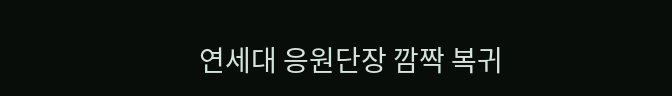연세대 응원단장 깜짝 복귀